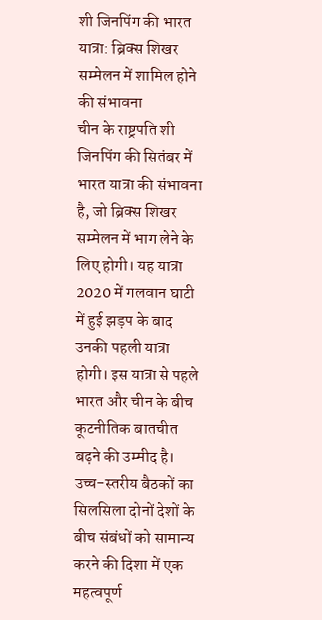शी जिनपिंग की भारत यात्रा: ब्रिक्स शिखर सम्मेलन में शामिल होने की संभावना
चीन के राष्ट्रपति शी जिनपिंग की सितंबर में भारत यात्रा की संभावना है, जो ब्रिक्स शिखर सम्मेलन में भाग लेने के लिए होगी। यह यात्रा 2020 में गलवान घाटी में हुई झड़प के बाद उनकी पहली यात्रा होगी। इस यात्रा से पहले भारत और चीन के बीच कूटनीतिक बातचीत बढ़ने की उम्मीद है। उच्च-स्तरीय बैठकों का सिलसिला दोनों देशों के बीच संबंधों को सामान्य करने की दिशा में एक महत्वपूर्ण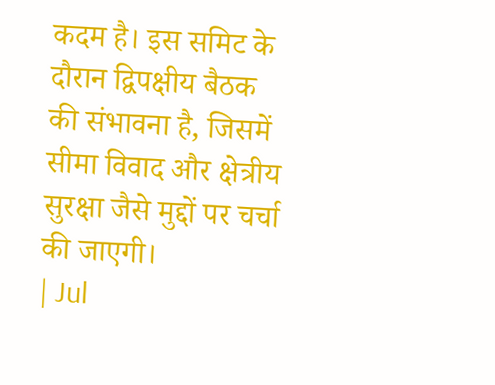कदम है। इस समिट के दौरान द्विपक्षीय बैठक की संभावना है, जिसमें सीमा विवाद और क्षेत्रीय सुरक्षा जैसे मुद्दों पर चर्चा की जाएगी।
| Jul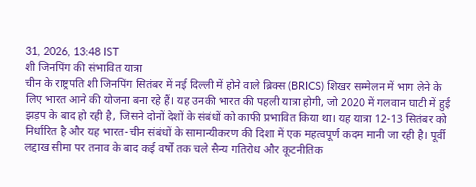31, 2026, 13:48 IST
शी जिनपिंग की संभावित यात्रा
चीन के राष्ट्रपति शी जिनपिंग सितंबर में नई दिल्ली में होने वाले ब्रिक्स (BRICS) शिखर सम्मेलन में भाग लेने के लिए भारत आने की योजना बना रहे हैं। यह उनकी भारत की पहली यात्रा होगी, जो 2020 में गलवान घाटी में हुई झड़प के बाद हो रही है, जिसने दोनों देशों के संबंधों को काफी प्रभावित किया था। यह यात्रा 12-13 सितंबर को निर्धारित है और यह भारत-चीन संबंधों के सामान्यीकरण की दिशा में एक महत्वपूर्ण कदम मानी जा रही है। पूर्वी लद्दाख सीमा पर तनाव के बाद कई वर्षों तक चले सैन्य गतिरोध और कूटनीतिक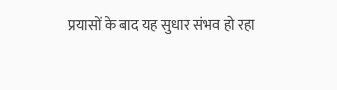प्रयासों के बाद यह सुधार संभव हो रहा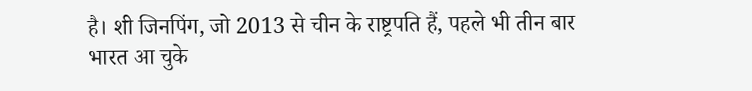है। शी जिनपिंग, जो 2013 से चीन के राष्ट्रपति हैं, पहले भी तीन बार भारत आ चुके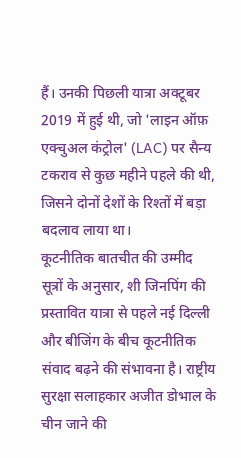हैं। उनकी पिछली यात्रा अक्टूबर 2019 में हुई थी, जो 'लाइन ऑफ़ एक्चुअल कंट्रोल' (LAC) पर सैन्य टकराव से कुछ महीने पहले की थी, जिसने दोनों देशों के रिश्तों में बड़ा बदलाव लाया था।
कूटनीतिक बातचीत की उम्मीद
सूत्रों के अनुसार, शी जिनपिंग की प्रस्तावित यात्रा से पहले नई दिल्ली और बीजिंग के बीच कूटनीतिक संवाद बढ़ने की संभावना है। राष्ट्रीय सुरक्षा सलाहकार अजीत डोभाल के चीन जाने की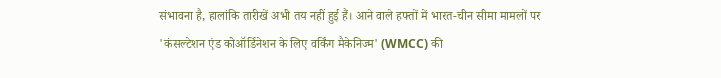संभावना है, हालांकि तारीखें अभी तय नहीं हुई हैं। आने वाले हफ्तों में भारत-चीन सीमा मामलों पर 'कंसल्टेशन एंड कोऑर्डिनेशन के लिए वर्किंग मैकेनिज्म' (WMCC) की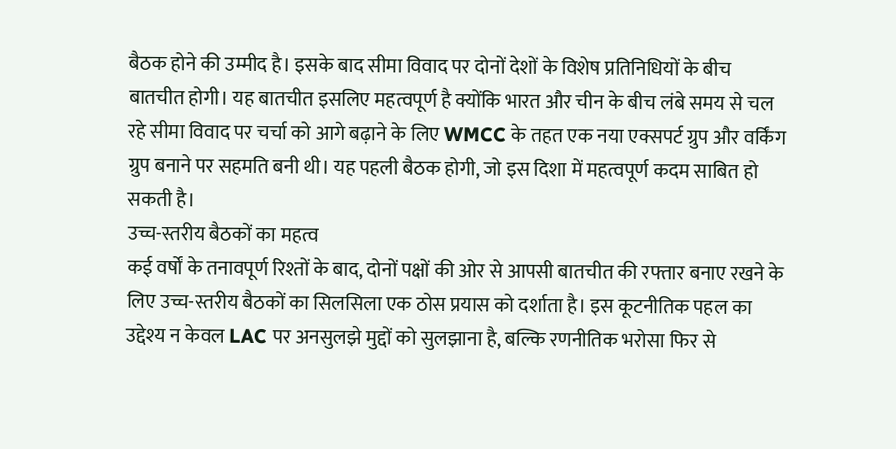बैठक होने की उम्मीद है। इसके बाद सीमा विवाद पर दोनों देशों के विशेष प्रतिनिधियों के बीच बातचीत होगी। यह बातचीत इसलिए महत्वपूर्ण है क्योंकि भारत और चीन के बीच लंबे समय से चल रहे सीमा विवाद पर चर्चा को आगे बढ़ाने के लिए WMCC के तहत एक नया एक्सपर्ट ग्रुप और वर्किंग ग्रुप बनाने पर सहमति बनी थी। यह पहली बैठक होगी, जो इस दिशा में महत्वपूर्ण कदम साबित हो सकती है।
उच्च-स्तरीय बैठकों का महत्व
कई वर्षों के तनावपूर्ण रिश्तों के बाद, दोनों पक्षों की ओर से आपसी बातचीत की रफ्तार बनाए रखने के लिए उच्च-स्तरीय बैठकों का सिलसिला एक ठोस प्रयास को दर्शाता है। इस कूटनीतिक पहल का उद्देश्य न केवल LAC पर अनसुलझे मुद्दों को सुलझाना है, बल्कि रणनीतिक भरोसा फिर से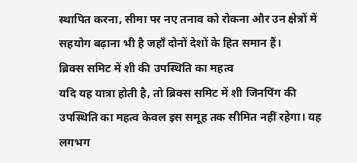स्थापित करना, सीमा पर नए तनाव को रोकना और उन क्षेत्रों में सहयोग बढ़ाना भी है जहाँ दोनों देशों के हित समान हैं।
ब्रिक्स समिट में शी की उपस्थिति का महत्व
यदि यह यात्रा होती है, तो ब्रिक्स समिट में शी जिनपिंग की उपस्थिति का महत्व केवल इस समूह तक सीमित नहीं रहेगा। यह लगभग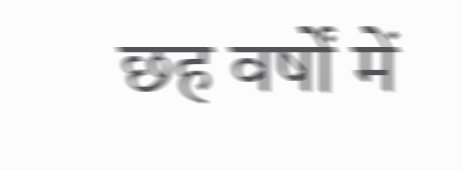छह वर्षों में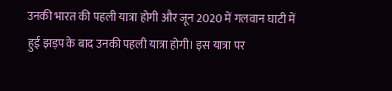उनकी भारत की पहली यात्रा होगी और जून 2020 में गलवान घाटी में हुई झड़प के बाद उनकी पहली यात्रा होगी। इस यात्रा पर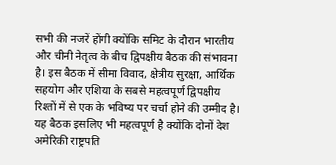सभी की नजरें होंगी क्योंकि समिट के दौरान भारतीय और चीनी नेतृत्व के बीच द्विपक्षीय बैठक की संभावना है। इस बैठक में सीमा विवाद, क्षेत्रीय सुरक्षा, आर्थिक सहयोग और एशिया के सबसे महत्वपूर्ण द्विपक्षीय रिश्तों में से एक के भविष्य पर चर्चा होने की उम्मीद है। यह बैठक इसलिए भी महत्वपूर्ण है क्योंकि दोनों देश अमेरिकी राष्ट्रपति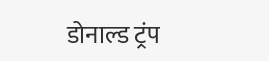डोनाल्ड ट्रंप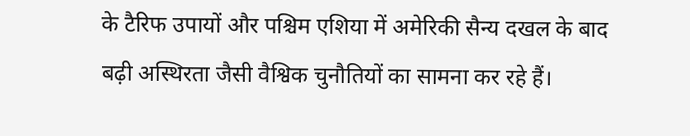के टैरिफ उपायों और पश्चिम एशिया में अमेरिकी सैन्य दखल के बाद बढ़ी अस्थिरता जैसी वैश्विक चुनौतियों का सामना कर रहे हैं।